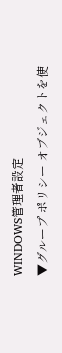WINDOWS管理者設定
▼グループ ポリシー オブジェクトを使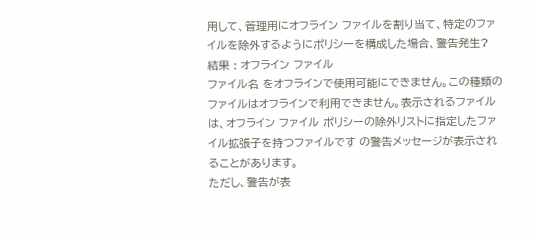用して、管理用にオフライン ファイルを割り当て、特定のファイルを除外するようにポリシーを構成した場合、警告発生?
結果 : オフライン ファイル
ファイル名 をオフラインで使用可能にできません。この種類のファイルはオフラインで利用できません。表示されるファイルは、オフライン ファイル ポリシーの除外リストに指定したファイル拡張子を持つファイルです の警告メッセージが表示されることがあります。
ただし、警告が表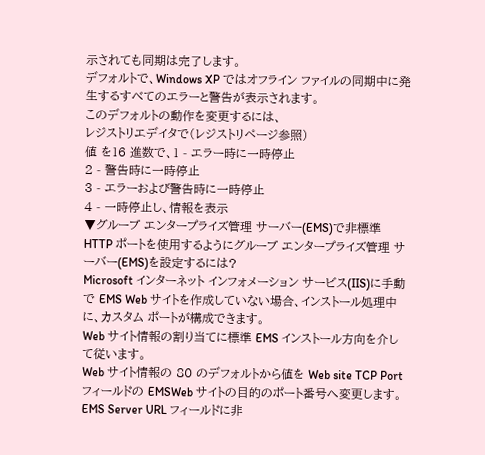示されても同期は完了します。
デフォルトで、Windows XP ではオフライン ファイルの同期中に発生するすべてのエラーと警告が表示されます。
このデフォルトの動作を変更するには、
レジストリエデイタで(レジストリページ参照)
値 を16 進数で、1 - エラー時に一時停止
2 - 警告時に一時停止
3 - エラーおよび警告時に一時停止
4 - 一時停止し、情報を表示
▼グルーブ エンタープライズ管理 サーバー(EMS)で非標準 HTTP ポートを使用するようにグルーブ エンタープライズ管理 サーバー(EMS)を設定するには?
Microsoft インターネット インフォメーション サービス(IIS)に手動で EMS Web サイトを作成していない場合、インストール処理中に、カスタム ポートが構成できます。
Web サイト情報の割り当てに標準 EMS インストール方向を介して従います。
Web サイト情報の 80 のデフォルトから値を Web site TCP Port フィールドの EMSWeb サイトの目的のポート番号へ変更します。
EMS Server URL フィールドに非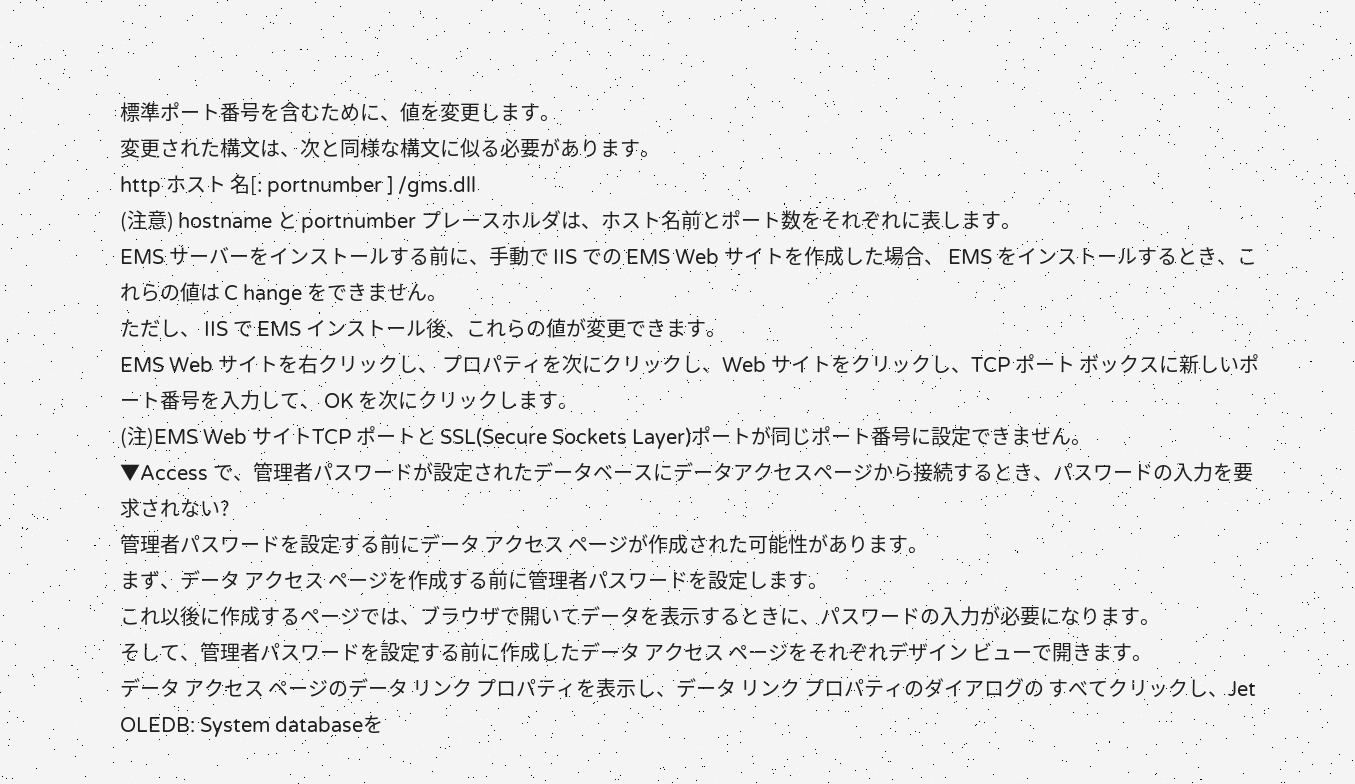標準ポート番号を含むために、値を変更します。
変更された構文は、次と同様な構文に似る必要があります。
http ホスト 名[: portnumber ] /gms.dll
(注意) hostname と portnumber プレースホルダは、ホスト名前とポート数をそれぞれに表します。
EMS サーバーをインストールする前に、手動で IIS での EMS Web サイトを作成した場合、 EMS をインストールするとき、これらの値は C hange をできません。
ただし、 IIS で EMS インストール後、これらの値が変更できます。
EMS Web サイトを右クリックし、 プロパティを次にクリックし、Web サイトをクリックし、TCP ポート ボックスに新しいポート番号を入力して、 OK を次にクリックします。
(注)EMS Web サイトTCP ポートと SSL(Secure Sockets Layer)ポートが同じポート番号に設定できません。
▼Access で、管理者パスワードが設定されたデータベースにデータアクセスページから接続するとき、パスワードの入力を要求されない?
管理者パスワードを設定する前にデータ アクセス ページが作成された可能性があります。
まず、データ アクセス ページを作成する前に管理者パスワードを設定します。
これ以後に作成するページでは、ブラウザで開いてデータを表示するときに、パスワードの入力が必要になります。
そして、管理者パスワードを設定する前に作成したデータ アクセス ページをそれぞれデザイン ビューで開きます。
データ アクセス ページのデータ リンク プロパティを表示し、データ リンク プロパティのダイアログの すべてクリックし、Jet OLEDB: System databaseを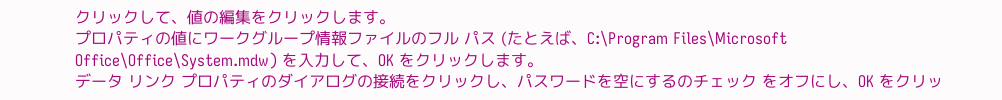クリックして、値の編集をクリックします。
プロパティの値にワークグループ情報ファイルのフル パス (たとえば、C:\Program Files\Microsoft Office\Office\System.mdw) を入力して、OK をクリックします。
データ リンク プロパティのダイアログの接続をクリックし、パスワードを空にするのチェック をオフにし、OK をクリッ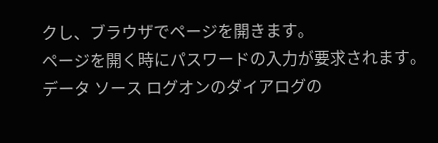クし、ブラウザでページを開きます。
ページを開く時にパスワードの入力が要求されます。
データ ソース ログオンのダイアログの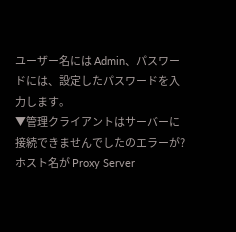ユーザー名には Admin、パスワードには、設定したパスワードを入力します。
▼管理クライアントはサーバーに接続できませんでしたのエラーが?
ホスト名が Proxy Server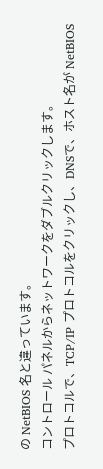の NetBIOS 名と違っています。
コントロール パネルからネットワークをダブルクリックします。
プロトコルで、TCP/IP プロトコルをクリックし、DNSで、ホスト名が NetBIOS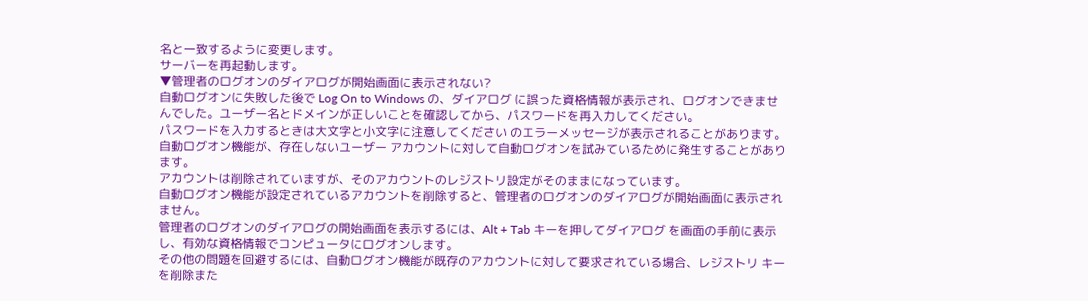名と一致するように変更します。
サーバーを再起動します。
▼管理者のログオンのダイアログが開始画面に表示されない?
自動ログオンに失敗した後で Log On to Windows の、ダイアログ に誤った資格情報が表示され、ログオンできませんでした。ユーザー名とドメインが正しいことを確認してから、パスワードを再入力してください。
パスワードを入力するときは大文字と小文字に注意してください のエラーメッセージが表示されることがあります。
自動ログオン機能が、存在しないユーザー アカウントに対して自動ログオンを試みているために発生することがあります。
アカウントは削除されていますが、そのアカウントのレジストリ設定がそのままになっています。
自動ログオン機能が設定されているアカウントを削除すると、管理者のログオンのダイアログが開始画面に表示されません。
管理者のログオンのダイアログの開始画面を表示するには、Alt + Tab キーを押してダイアログ を画面の手前に表示し、有効な資格情報でコンピュータにログオンします。
その他の問題を回避するには、自動ログオン機能が既存のアカウントに対して要求されている場合、レジストリ キーを削除また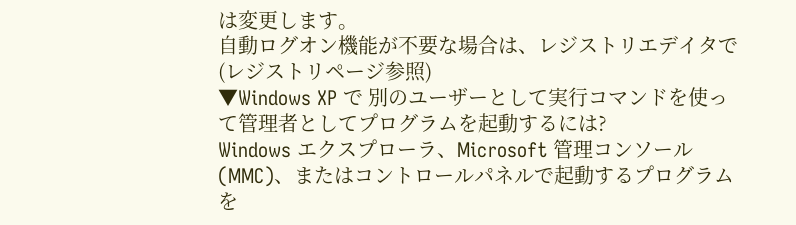は変更します。
自動ログオン機能が不要な場合は、レジストリエデイタで(レジストリページ参照)
▼Windows XP で 別のユーザーとして実行コマンドを使って管理者としてプログラムを起動するには?
Windows エクスプローラ、Microsoft 管理コンソール (MMC)、またはコントロールパネルで起動するプログラムを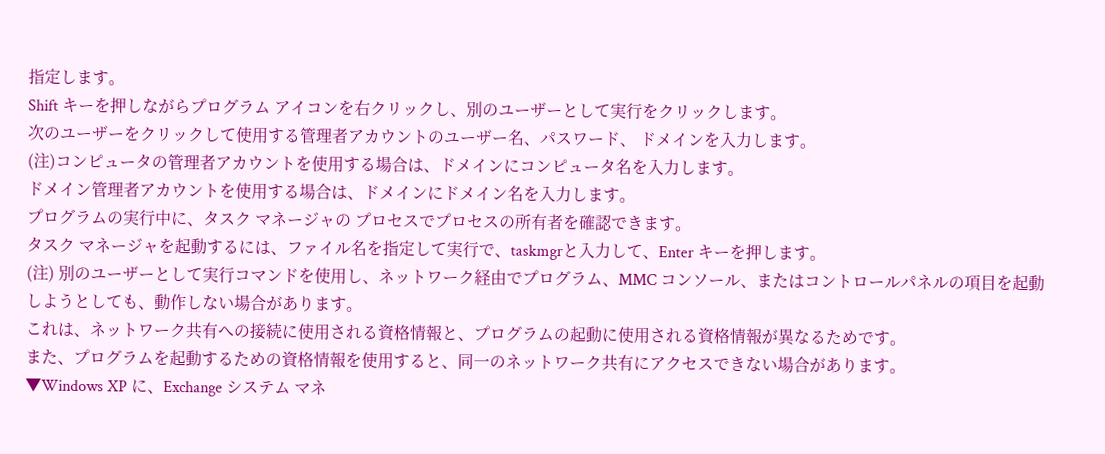指定します。
Shift キーを押しながらプログラム アイコンを右クリックし、別のユーザーとして実行をクリックします。
次のユーザーをクリックして使用する管理者アカウントのユーザー名、パスワード、 ドメインを入力します。
(注)コンピュータの管理者アカウントを使用する場合は、ドメインにコンピュータ名を入力します。
ドメイン管理者アカウントを使用する場合は、ドメインにドメイン名を入力します。
プログラムの実行中に、タスク マネージャの プロセスでプロセスの所有者を確認できます。
タスク マネージャを起動するには、ファイル名を指定して実行で、taskmgrと入力して、Enter キーを押します。
(注) 別のユーザーとして実行コマンドを使用し、ネットワーク経由でプログラム、MMC コンソール、またはコントロールパネルの項目を起動しようとしても、動作しない場合があります。
これは、ネットワーク共有への接続に使用される資格情報と、プログラムの起動に使用される資格情報が異なるためです。
また、プログラムを起動するための資格情報を使用すると、同一のネットワーク共有にアクセスできない場合があります。
▼Windows XP に、Exchange システム マネ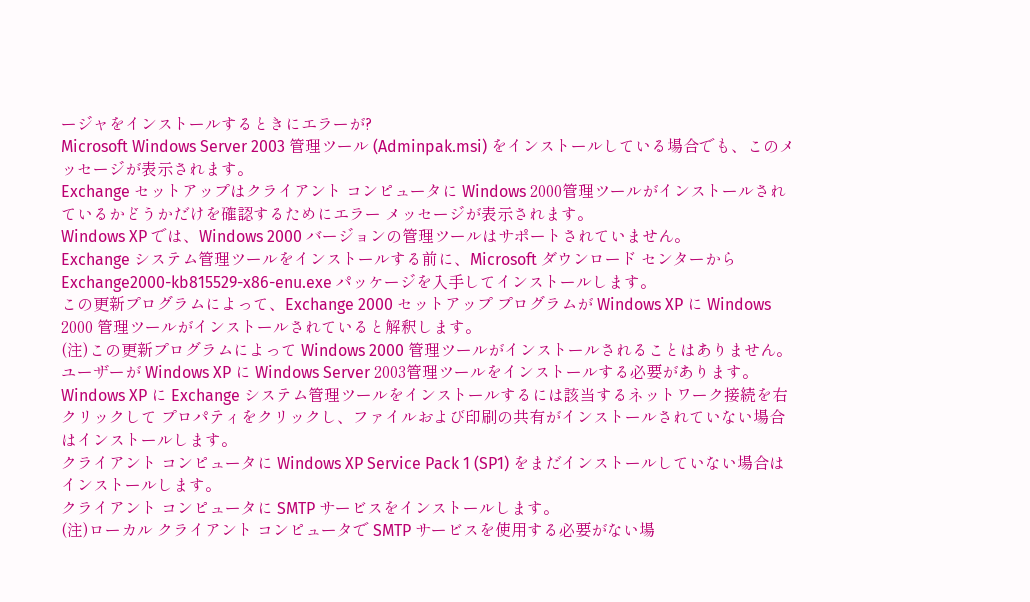ージャをインストールするときにエラーが?
Microsoft Windows Server 2003 管理ツール (Adminpak.msi) をインストールしている場合でも、このメッセージが表示されます。
Exchange セットアップはクライアント コンピュータに Windows 2000管理ツールがインストールされているかどうかだけを確認するためにエラー メッセージが表示されます。
Windows XP では、Windows 2000 バージョンの管理ツールはサポートされていません。
Exchange システム管理ツールをインストールする前に、Microsoft ダウンロード センターからExchange2000-kb815529-x86-enu.exe パッケージを入手してインストールします。
この更新プログラムによって、Exchange 2000 セットアップ プログラムが Windows XP に Windows 2000 管理ツールがインストールされていると解釈します。
(注)この更新プログラムによって Windows 2000 管理ツールがインストールされることはありません。
ユーザーが Windows XP に Windows Server 2003管理ツールをインストールする必要があります。
Windows XP に Exchange システム管理ツールをインストールするには該当するネットワーク接続を右クリックして プロパティをクリックし、ファイルおよび印刷の共有がインストールされていない場合はインストールします。
クライアント コンピュータに Windows XP Service Pack 1 (SP1) をまだインストールしていない場合はインストールします。
クライアント コンピュータに SMTP サービスをインストールします。
(注)ローカル クライアント コンピュータで SMTP サービスを使用する必要がない場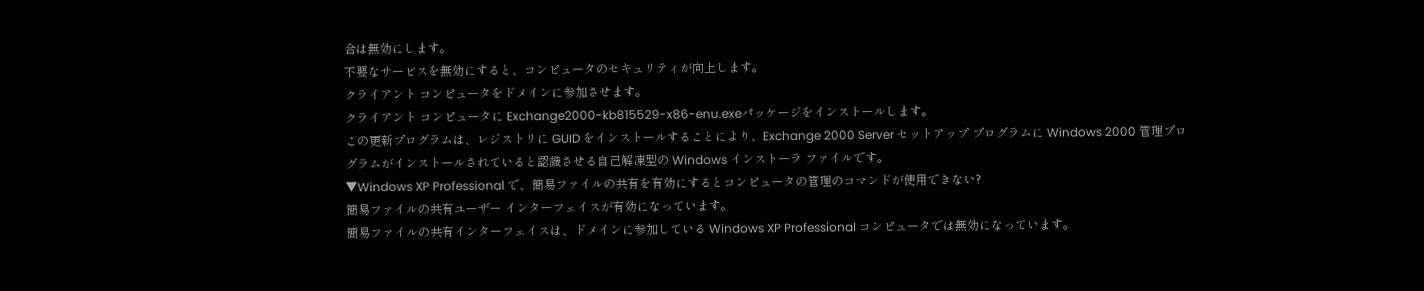合は無効にします。
不要なサービスを無効にすると、コンピュータのセキュリティが向上します。
クライアント コンピュータをドメインに参加させます。
クライアント コンピュータに Exchange2000-kb815529-x86-enu.exeパッケージをインストールします。
この更新プログラムは、レジストリに GUID をインストールすることにより、Exchange 2000 Server セットアップ プログラムに Windows 2000 管理プログラムがインストールされていると認識させる自己解凍型の Windows インストーラ ファイルです。
▼Windows XP Professional で、簡易ファイルの共有を有効にするとコンピュータの管理のコマンドが使用できない?
簡易ファイルの共有ユーザー インターフェイスが有効になっています。
簡易ファイルの共有インターフェイスは、ドメインに参加している Windows XP Professional コンピュータでは無効になっています。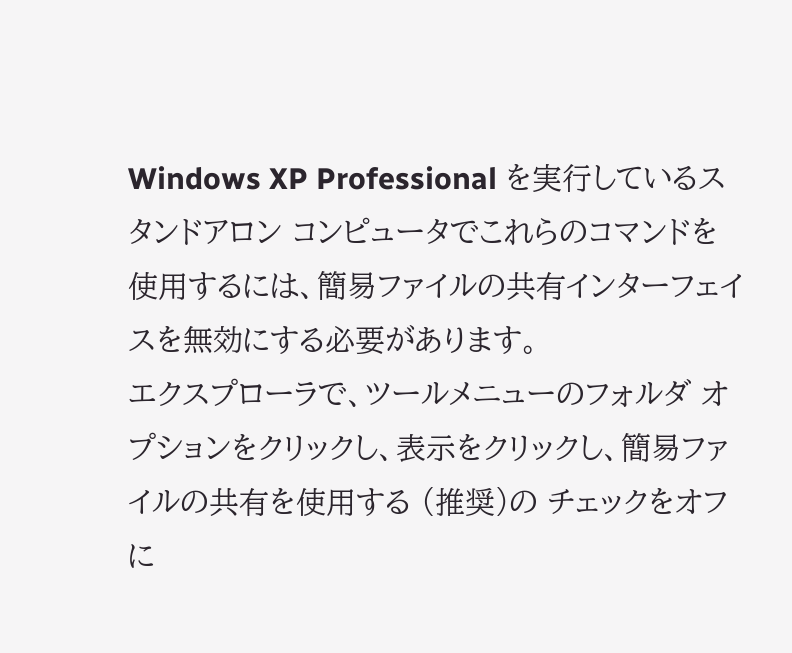Windows XP Professional を実行しているスタンドアロン コンピュータでこれらのコマンドを使用するには、簡易ファイルの共有インターフェイスを無効にする必要があります。
エクスプローラで、ツールメニューのフォルダ オプションをクリックし、表示をクリックし、簡易ファイルの共有を使用する (推奨)の チェックをオフに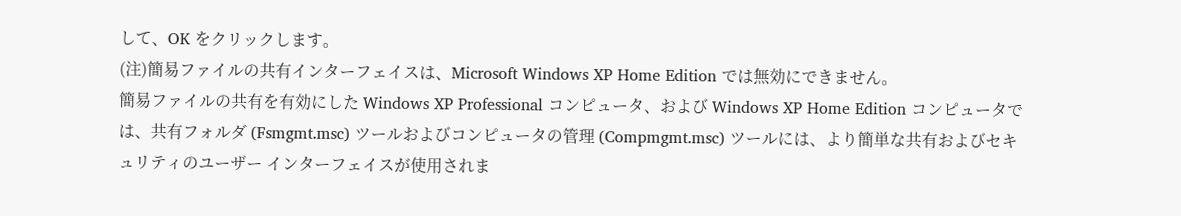して、OK をクリックします。
(注)簡易ファイルの共有インターフェイスは、Microsoft Windows XP Home Edition では無効にできません。
簡易ファイルの共有を有効にした Windows XP Professional コンピュータ、および Windows XP Home Edition コンピュータでは、共有フォルダ (Fsmgmt.msc) ツールおよびコンピュータの管理 (Compmgmt.msc) ツールには、より簡単な共有およびセキュリティのユーザー インターフェイスが使用されま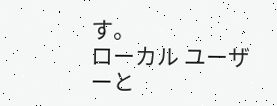す。
ローカル ユーザーと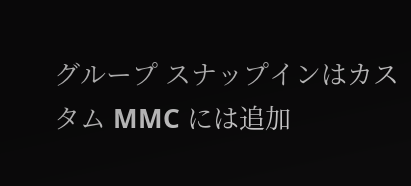グループ スナップインはカスタム MMC には追加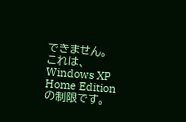できません。
これは、Windows XP Home Edition の制限です。